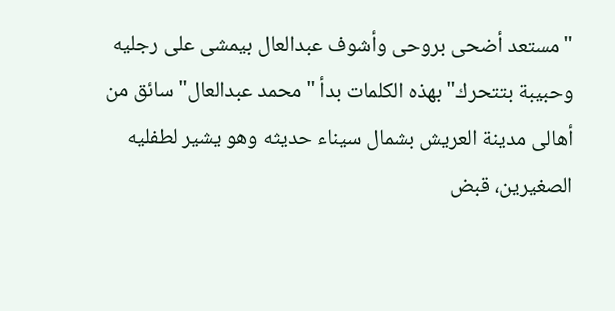"مستعد أضحى بروحى وأشوف عبدالعال بيمشى على رجليه وحبيبة بتتحرك" بهذه الكلمات بدأ "محمد عبدالعال" سائق من أهالى مدينة العريش بشمال سيناء حديثه وهو يشير لطفليه الصغيرين، قبض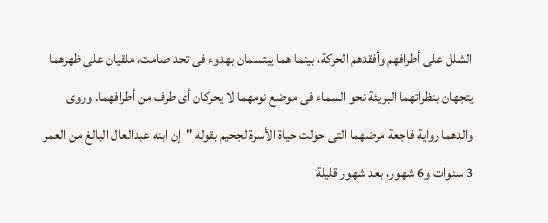الشلل على أطرافهم وأفقدهم الحركة، بينما هما يبتسمان بهدوء فى تحد صامت، ملقيان على ظهرهما يتجهان بنظراتهما البريئة نحو السماء فى موضع نومهما لا يحركان أى طرف من أطرافهما. وروى والدهما رواية فاجعة مرضهما التى حولت حياة الأسرة لجحيم بقوله "إن ابنه عبدالعال البالغ من العمر 3 سنوات و6 شهور، بعد شهور قليلة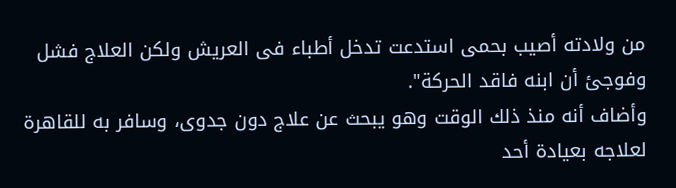من ولادته أصيب بحمى استدعت تدخل أطباء فى العريش ولكن العلاج فشل وفوجئ أن ابنه فاقد الحركة".
وأضاف أنه منذ ذلك الوقت وهو يبحث عن علاج دون جدوى، وسافر به للقاهرة لعلاجه بعيادة أحد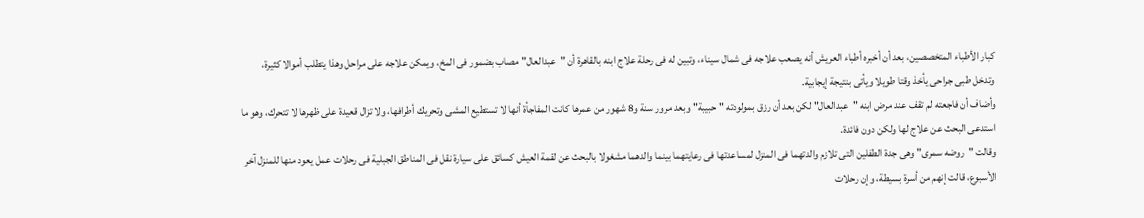كبار الأطباء المتخصصين، بعد أن أخبره أطباء العريش أنه يصعب علاجه فى شمال سيناء، وتبين له فى رحلة علاج ابنه بالقاهرة أن "عبدالعال" مصاب بضمور فى المخ، ويمكن علاجه على مراحل وهذا يتطلب أموالا كثيرة، وتدخل طبى جراحى يأخذ وقتا طويلا ويأتى بنتيجة إيجابية.
وأضاف أن فاجعته لم تقف عند مرض ابنه "عبدالعال" لكن بعد أن رزق بمولودته "حبيبة" وبعد مرور سنة و8 شهور من عمرها كانت المفاجأة أنها لا تستطيع المشى وتحريك أطرافها، ولا تزال قعيدة على ظهرها لا تتحرك، وهو ما استدعى البحث عن علاج لها ولكن دون فائدة.
وقالت "روضه سمرى" وهى جدة الطفلين التى تلازم والدتهما فى المنزل لمساعدتها فى رعايتهما بينما والدهما مشغولا بالبحث عن لقمة العيش كسائق على سيارة نقل فى المناطق الجبلية فى رحلات عمل يعود منها للمنزل آخر الأسبوع، قالت إنهم من أسرة بسيطة، وإن رحلات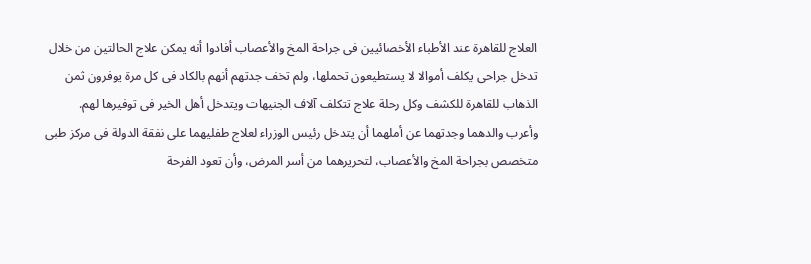العلاج للقاهرة عند الأطباء الأخصائيين فى جراحة المخ والأعصاب أفادوا أنه يمكن علاج الحالتين من خلال تدخل جراحى يكلف أموالا لا يستطيعون تحملها، ولم تخف جدتهم أنهم بالكاد فى كل مرة يوفرون ثمن الذهاب للقاهرة للكشف وكل رحلة علاج تتكلف آلاف الجنيهات ويتدخل أهل الخير فى توفيرها لهم.
وأعرب والدهما وجدتهما عن أملهما أن يتدخل رئيس الوزراء لعلاج طفليهما على نفقة الدولة فى مركز طبى متخصص بجراحة المخ والأعصاب، لتحريرهما من أسر المرض، وأن تعود الفرحة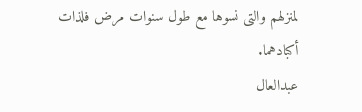لمنزلهم والتى نسوها مع طول سنوات مرض فلذات أكبادهما.
عبدالعال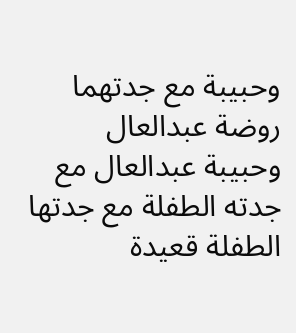وحبيبة مع جدتهما روضة عبدالعال وحبيبة عبدالعال مع جدته الطفلة مع جدتها الطفلة قعيدة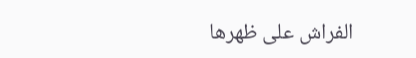الفراش على ظهرها